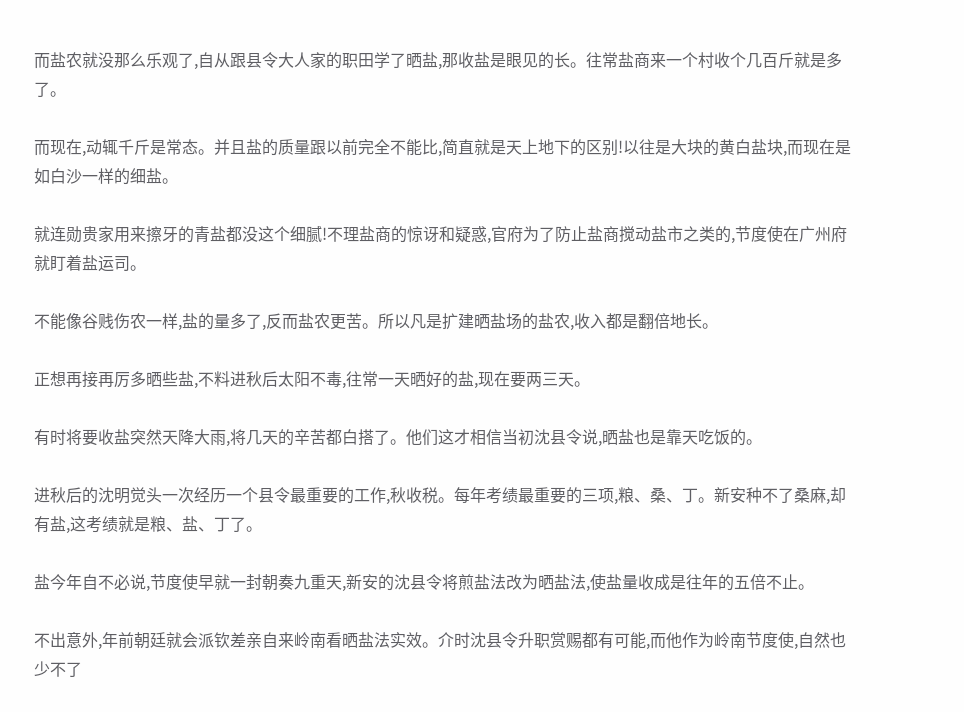而盐农就没那么乐观了,自从跟县令大人家的职田学了晒盐,那收盐是眼见的长。往常盐商来一个村收个几百斤就是多了。

而现在,动辄千斤是常态。并且盐的质量跟以前完全不能比,简直就是天上地下的区别!以往是大块的黄白盐块,而现在是如白沙一样的细盐。

就连勋贵家用来擦牙的青盐都没这个细腻!不理盐商的惊讶和疑惑,官府为了防止盐商搅动盐市之类的,节度使在广州府就盯着盐运司。

不能像谷贱伤农一样,盐的量多了,反而盐农更苦。所以凡是扩建晒盐场的盐农,收入都是翻倍地长。

正想再接再厉多晒些盐,不料进秋后太阳不毒,往常一天晒好的盐,现在要两三天。

有时将要收盐突然天降大雨,将几天的辛苦都白搭了。他们这才相信当初沈县令说,晒盐也是靠天吃饭的。

进秋后的沈明觉头一次经历一个县令最重要的工作,秋收税。每年考绩最重要的三项,粮、桑、丁。新安种不了桑麻,却有盐,这考绩就是粮、盐、丁了。

盐今年自不必说,节度使早就一封朝奏九重天,新安的沈县令将煎盐法改为晒盐法,使盐量收成是往年的五倍不止。

不出意外,年前朝廷就会派钦差亲自来岭南看晒盐法实效。介时沈县令升职赏赐都有可能,而他作为岭南节度使,自然也少不了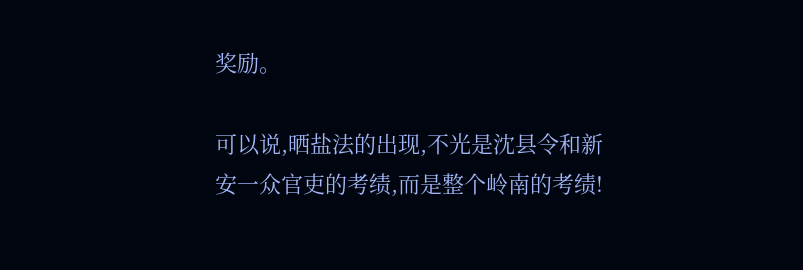奖励。

可以说,晒盐法的出现,不光是沈县令和新安一众官吏的考绩,而是整个岭南的考绩!